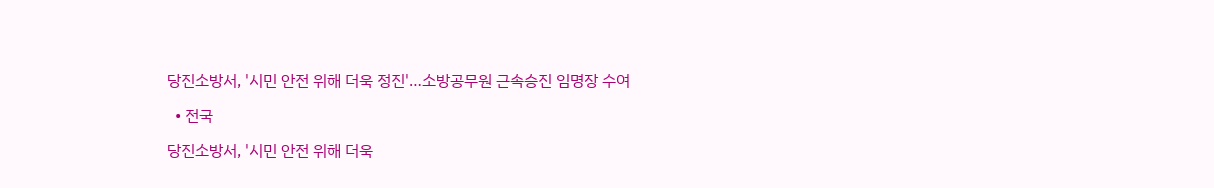당진소방서, '시민 안전 위해 더욱 정진'…소방공무원 근속승진 임명장 수여

  • 전국

당진소방서, '시민 안전 위해 더욱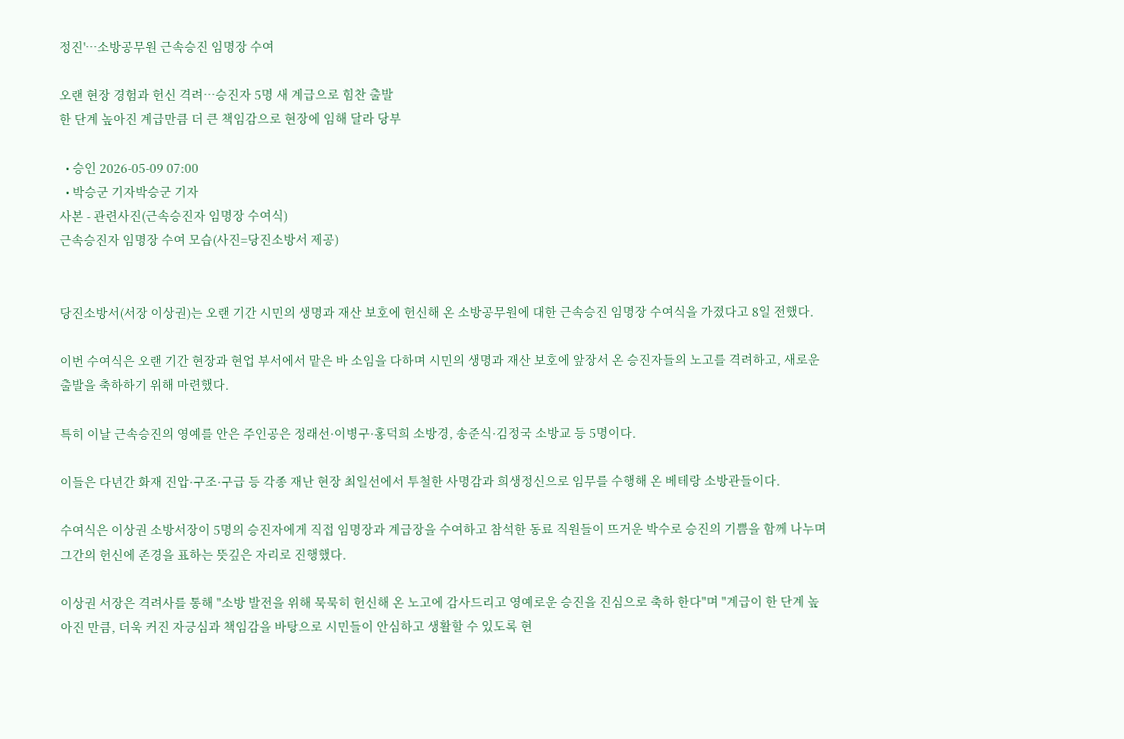정진'…소방공무원 근속승진 임명장 수여

오랜 현장 경험과 헌신 격려…승진자 5명 새 계급으로 힘찬 출발
한 단계 높아진 계급만큼 더 큰 책임감으로 현장에 임해 달라 당부

  • 승인 2026-05-09 07:00
  • 박승군 기자박승군 기자
사본 - 관련사진(근속승진자 임명장 수여식)
근속승진자 임명장 수여 모습(사진=당진소방서 제공)


당진소방서(서장 이상권)는 오랜 기간 시민의 생명과 재산 보호에 헌신해 온 소방공무원에 대한 근속승진 임명장 수여식을 가졌다고 8일 전했다.

이번 수여식은 오랜 기간 현장과 현업 부서에서 맡은 바 소임을 다하며 시민의 생명과 재산 보호에 앞장서 온 승진자들의 노고를 격려하고, 새로운 출발을 축하하기 위해 마련했다.

특히 이날 근속승진의 영예를 안은 주인공은 정래선·이병구·홍덕희 소방경, 송준식·김정국 소방교 등 5명이다.

이들은 다년간 화재 진압·구조·구급 등 각종 재난 현장 최일선에서 투철한 사명감과 희생정신으로 임무를 수행해 온 베테랑 소방관들이다.

수여식은 이상권 소방서장이 5명의 승진자에게 직접 임명장과 계급장을 수여하고 참석한 동료 직원들이 뜨거운 박수로 승진의 기쁨을 함께 나누며 그간의 헌신에 존경을 표하는 뜻깊은 자리로 진행했다.

이상권 서장은 격려사를 통해 "소방 발전을 위해 묵묵히 헌신해 온 노고에 감사드리고 영예로운 승진을 진심으로 축하 한다"며 "계급이 한 단계 높아진 만큼, 더욱 커진 자긍심과 책임감을 바탕으로 시민들이 안심하고 생활할 수 있도록 현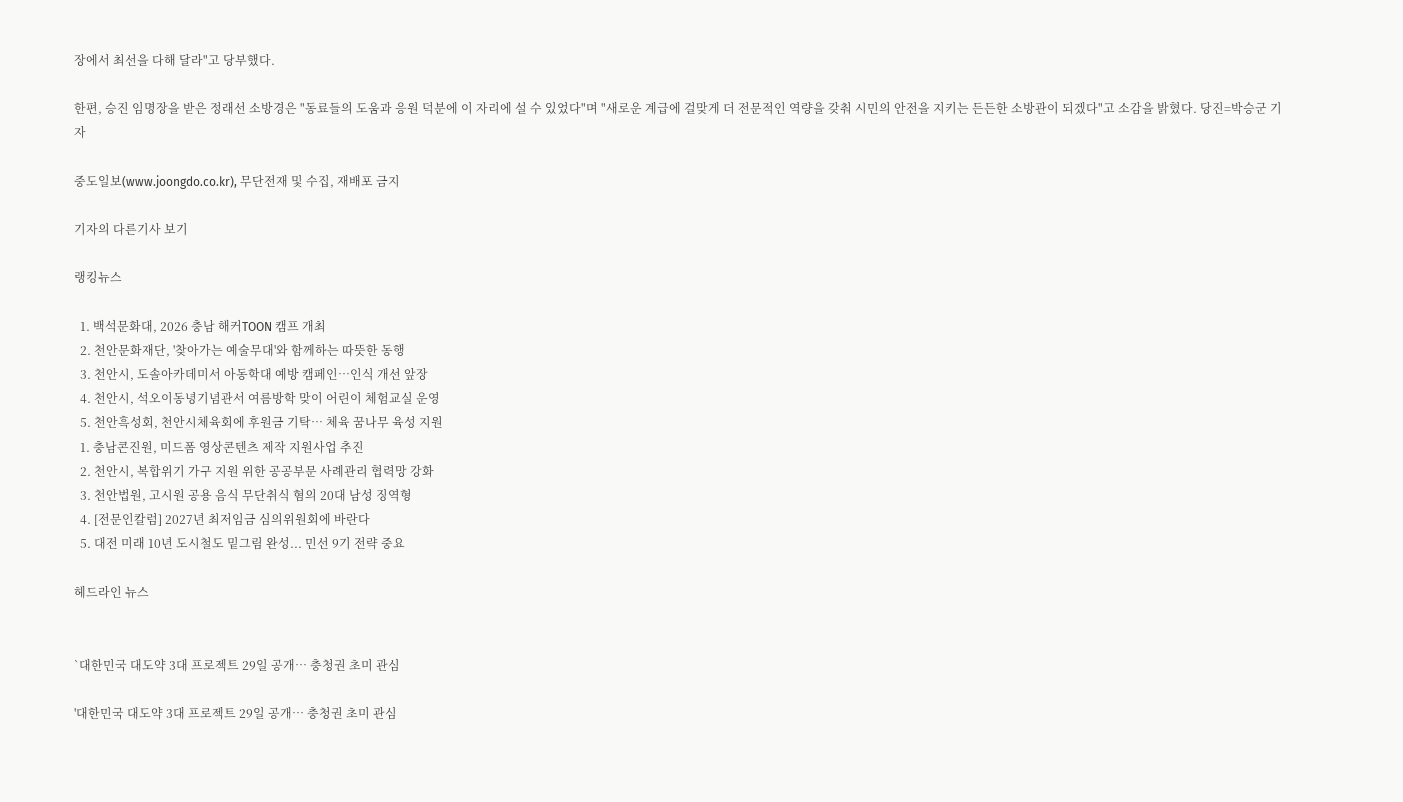장에서 최선을 다해 달라"고 당부했다.

한편, 승진 임명장을 받은 정래선 소방경은 "동료들의 도움과 응원 덕분에 이 자리에 설 수 있었다"며 "새로운 계급에 걸맞게 더 전문적인 역량을 갖춰 시민의 안전을 지키는 든든한 소방관이 되겠다"고 소감을 밝혔다. 당진=박승군 기자

중도일보(www.joongdo.co.kr), 무단전재 및 수집, 재배포 금지

기자의 다른기사 보기

랭킹뉴스

  1. 백석문화대, 2026 충남 해커TOON 캠프 개최
  2. 천안문화재단, '찾아가는 예술무대'와 함께하는 따뜻한 동행
  3. 천안시, 도솔아카데미서 아동학대 예방 캠페인…인식 개선 앞장
  4. 천안시, 석오이동녕기념관서 여름방학 맞이 어린이 체험교실 운영
  5. 천안흑성회, 천안시체육회에 후원금 기탁… 체육 꿈나무 육성 지원
  1. 충남콘진원, 미드폼 영상콘텐츠 제작 지원사업 추진
  2. 천안시, 복합위기 가구 지원 위한 공공부문 사례관리 협력망 강화
  3. 천안법원, 고시원 공용 음식 무단취식 혐의 20대 남성 징역형
  4. [전문인칼럼] 2027년 최저임금 심의위원회에 바란다
  5. 대전 미래 10년 도시철도 밑그림 완성... 민선 9기 전략 중요

헤드라인 뉴스


`대한민국 대도약 3대 프로젝트 29일 공개… 충청권 초미 관심

'대한민국 대도약 3대 프로젝트 29일 공개… 충청권 초미 관심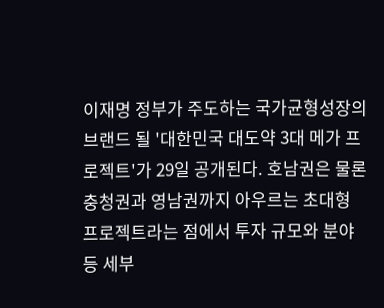이재명 정부가 주도하는 국가균형성장의 브랜드 될 '대한민국 대도약 3대 메가 프로젝트'가 29일 공개된다. 호남권은 물론 충청권과 영남권까지 아우르는 초대형 프로젝트라는 점에서 투자 규모와 분야 등 세부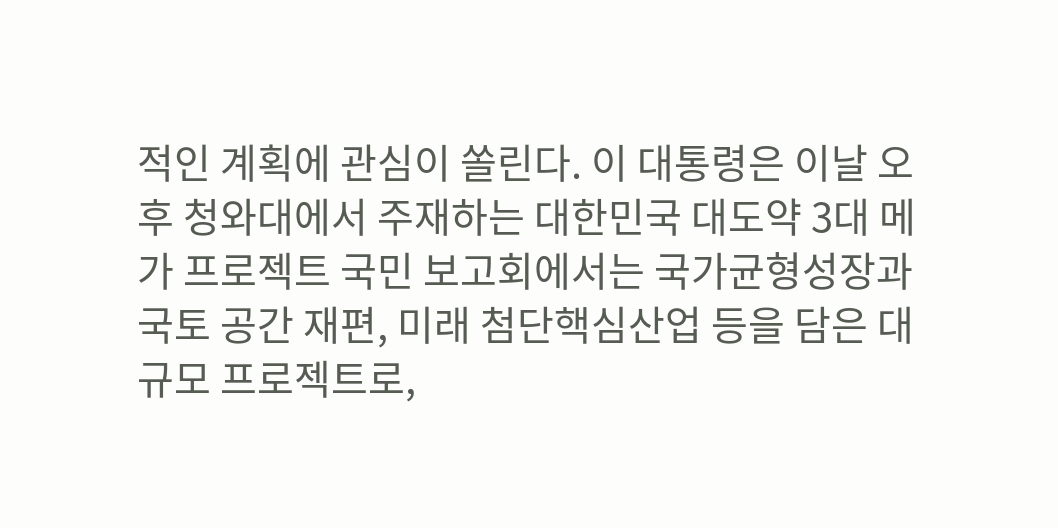적인 계획에 관심이 쏠린다. 이 대통령은 이날 오후 청와대에서 주재하는 대한민국 대도약 3대 메가 프로젝트 국민 보고회에서는 국가균형성장과 국토 공간 재편, 미래 첨단핵심산업 등을 담은 대규모 프로젝트로,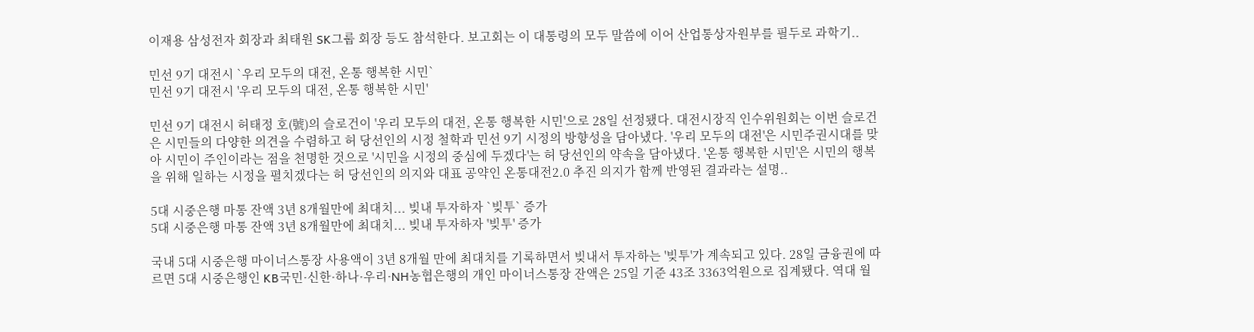이재용 삼성전자 회장과 최태원 SK그룹 회장 등도 참석한다. 보고회는 이 대통령의 모두 말씀에 이어 산업통상자원부를 필두로 과학기..

민선 9기 대전시 `우리 모두의 대전, 온통 행복한 시민`
민선 9기 대전시 '우리 모두의 대전, 온통 행복한 시민'

민선 9기 대전시 허태정 호(號)의 슬로건이 '우리 모두의 대전, 온통 행복한 시민'으로 28일 선정됐다. 대전시장직 인수위원회는 이번 슬로건은 시민들의 다양한 의견을 수렴하고 허 당선인의 시정 철학과 민선 9기 시정의 방향성을 담아냈다. '우리 모두의 대전'은 시민주권시대를 맞아 시민이 주인이라는 점을 천명한 것으로 '시민을 시정의 중심에 두겠다'는 허 당선인의 약속을 담아냈다. '온통 행복한 시민'은 시민의 행복을 위해 일하는 시정을 펼치겠다는 허 당선인의 의지와 대표 공약인 온통대전2.0 추진 의지가 함께 반영된 결과라는 설명..

5대 시중은행 마통 잔액 3년 8개월만에 최대치... 빚내 투자하자 `빚투` 증가
5대 시중은행 마통 잔액 3년 8개월만에 최대치... 빚내 투자하자 '빚투' 증가

국내 5대 시중은행 마이너스통장 사용액이 3년 8개월 만에 최대치를 기록하면서 빚내서 투자하는 '빚투'가 계속되고 있다. 28일 금융권에 따르면 5대 시중은행인 KB국민·신한·하나·우리·NH농협은행의 개인 마이너스통장 잔액은 25일 기준 43조 3363억원으로 집계됐다. 역대 월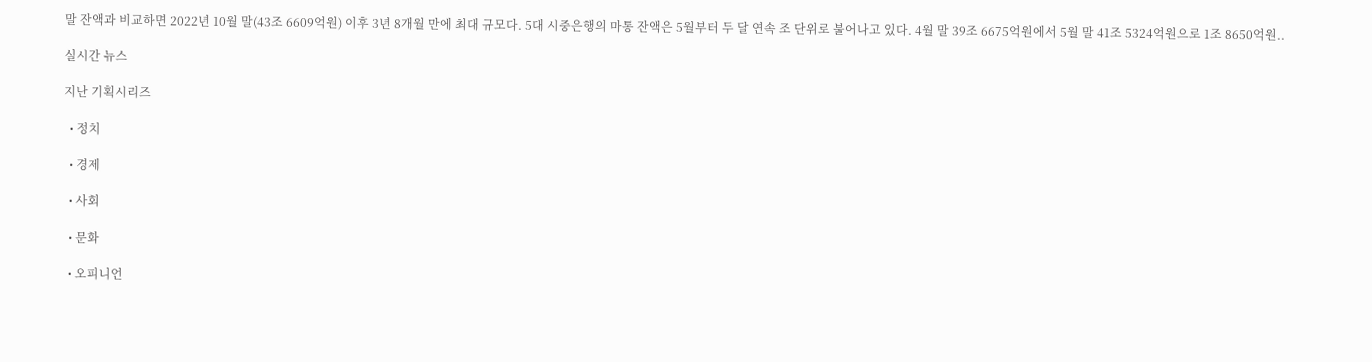말 잔액과 비교하면 2022년 10월 말(43조 6609억원) 이후 3년 8개월 만에 최대 규모다. 5대 시중은행의 마통 잔액은 5월부터 두 달 연속 조 단위로 불어나고 있다. 4월 말 39조 6675억원에서 5월 말 41조 5324억원으로 1조 8650억원..

실시간 뉴스

지난 기획시리즈

  • 정치

  • 경제

  • 사회

  • 문화

  • 오피니언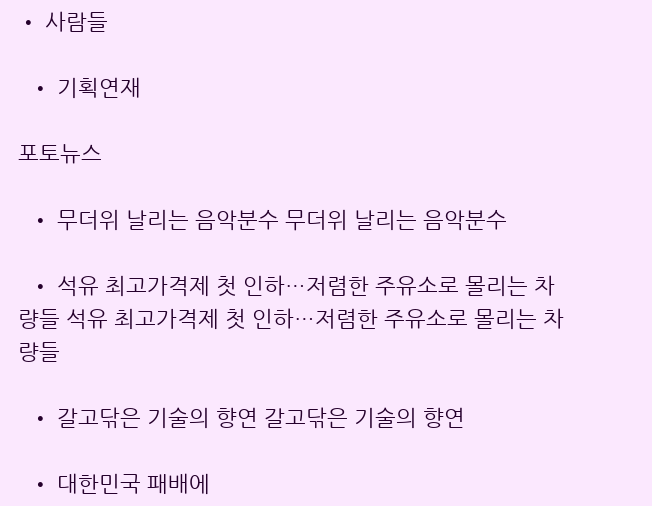• 사람들

  • 기획연재

포토뉴스

  • 무더위 날리는 음악분수 무더위 날리는 음악분수

  • 석유 최고가격제 첫 인하…저렴한 주유소로 몰리는 차량들 석유 최고가격제 첫 인하…저렴한 주유소로 몰리는 차량들

  • 갈고닦은 기술의 향연 갈고닦은 기술의 향연

  • 대한민국 패배에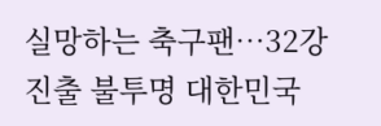실망하는 축구팬…32강 진출 불투명 대한민국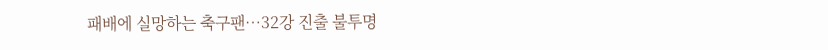패배에 실망하는 축구팬…32강 진출 불투명